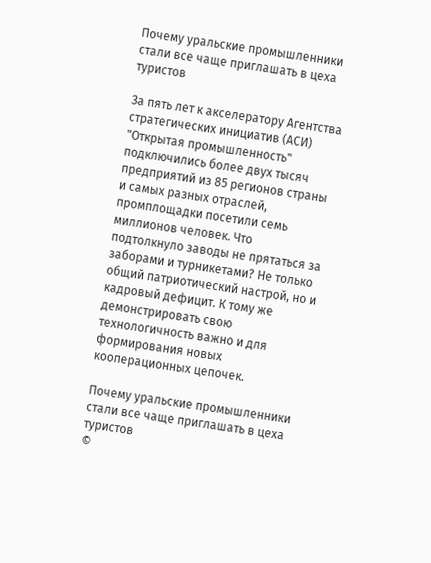Почему уральские промышленники стали все чаще приглашать в цеха туристов

За пять лет к акселератору Агентства стратегических инициатив (АСИ) "Открытая промышленность" подключились более двух тысяч предприятий из 85 регионов страны и самых разных отраслей, промплощадки посетили семь миллионов человек. Что подтолкнуло заводы не прятаться за заборами и турникетами? Не только общий патриотический настрой, но и кадровый дефицит. К тому же демонстрировать свою технологичность важно и для формирования новых кооперационных цепочек.

Почему уральские промышленники стали все чаще приглашать в цеха туристов
©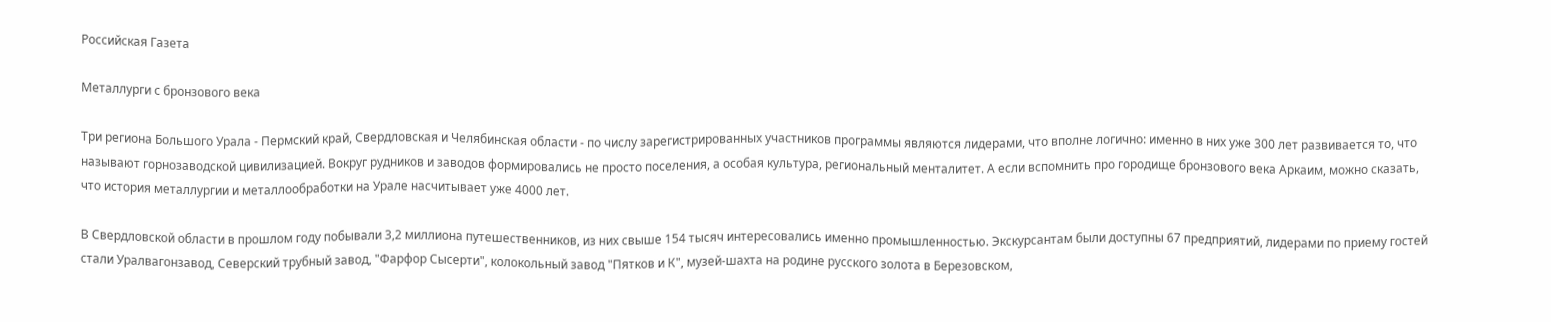Российская Газета

Металлурги с бронзового века

Три региона Большого Урала - Пермский край, Свердловская и Челябинская области - по числу зарегистрированных участников программы являются лидерами, что вполне логично: именно в них уже 300 лет развивается то, что называют горнозаводской цивилизацией. Вокруг рудников и заводов формировались не просто поселения, а особая культура, региональный менталитет. А если вспомнить про городище бронзового века Аркаим, можно сказать, что история металлургии и металлообработки на Урале насчитывает уже 4000 лет.

В Свердловской области в прошлом году побывали 3,2 миллиона путешественников, из них свыше 154 тысяч интересовались именно промышленностью. Экскурсантам были доступны 67 предприятий, лидерами по приему гостей стали Уралвагонзавод, Северский трубный завод, "Фарфор Сысерти", колокольный завод "Пятков и К", музей-шахта на родине русского золота в Березовском,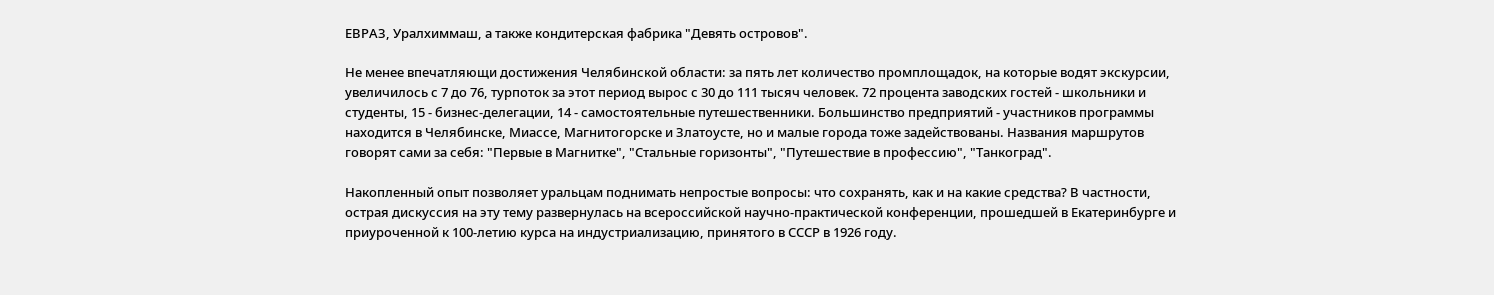ЕВРАЗ, Уралхиммаш, а также кондитерская фабрика "Девять островов".

Не менее впечатляющи достижения Челябинской области: за пять лет количество промплощадок, на которые водят экскурсии, увеличилось с 7 до 76, турпоток за этот период вырос с 30 до 111 тысяч человек. 72 процента заводских гостей - школьники и студенты, 15 - бизнес-делегации, 14 - самостоятельные путешественники. Большинство предприятий - участников программы находится в Челябинске, Миассе, Магнитогорске и Златоусте, но и малые города тоже задействованы. Названия маршрутов говорят сами за себя: "Первые в Магнитке", "Стальные горизонты", "Путешествие в профессию", "Танкоград".

Накопленный опыт позволяет уральцам поднимать непростые вопросы: что сохранять, как и на какие средства? В частности, острая дискуссия на эту тему развернулась на всероссийской научно-практической конференции, прошедшей в Екатеринбурге и приуроченной к 100-летию курса на индустриализацию, принятого в СССР в 1926 году.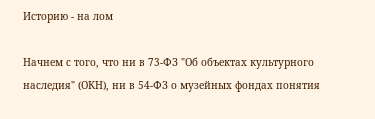Историю - на лом

Начнем с того, что ни в 73-ФЗ "Об объектах культурного наследия" (ОКН), ни в 54-ФЗ о музейных фондах понятия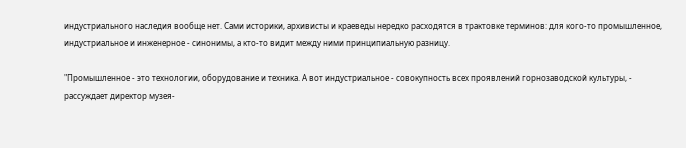индустриального наследия вообще нет. Сами историки, архивисты и краеведы нередко расходятся в трактовке терминов: для кого-то промышленное, индустриальное и инженерное - синонимы, а кто-то видит между ними принципиальную разницу.

"Промышленное - это технологии, оборудование и техника. А вот индустриальное - совокупность всех проявлений горнозаводской культуры, - рассуждает директор музея-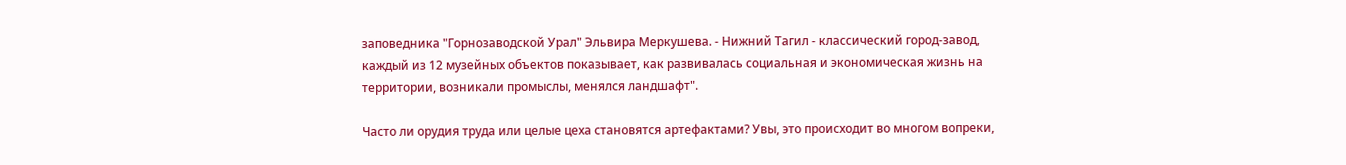заповедника "Горнозаводской Урал" Эльвира Меркушева. - Нижний Тагил - классический город-завод, каждый из 12 музейных объектов показывает, как развивалась социальная и экономическая жизнь на территории, возникали промыслы, менялся ландшафт".

Часто ли орудия труда или целые цеха становятся артефактами? Увы, это происходит во многом вопреки,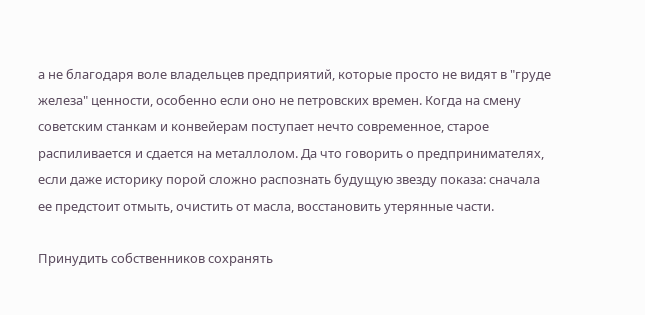а не благодаря воле владельцев предприятий, которые просто не видят в "груде железа" ценности, особенно если оно не петровских времен. Когда на смену советским станкам и конвейерам поступает нечто современное, старое распиливается и сдается на металлолом. Да что говорить о предпринимателях, если даже историку порой сложно распознать будущую звезду показа: сначала ее предстоит отмыть, очистить от масла, восстановить утерянные части.

Принудить собственников сохранять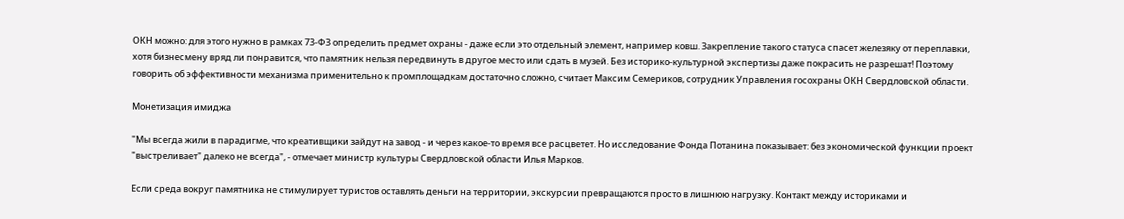ОКН можно: для этого нужно в рамках 73-ФЗ определить предмет охраны - даже если это отдельный элемент, например ковш. Закрепление такого статуса спасет железяку от переплавки, хотя бизнесмену вряд ли понравится, что памятник нельзя передвинуть в другое место или сдать в музей. Без историко-культурной экспертизы даже покрасить не разрешат! Поэтому говорить об эффективности механизма применительно к промплощадкам достаточно сложно, считает Максим Семериков, сотрудник Управления госохраны ОКН Свердловской области.

Монетизация имиджа

"Мы всегда жили в парадигме, что креативщики зайдут на завод - и через какое-то время все расцветет. Но исследование Фонда Потанина показывает: без экономической функции проект "выстреливает" далеко не всегда", - отмечает министр культуры Свердловской области Илья Марков.

Если среда вокруг памятника не стимулирует туристов оставлять деньги на территории, экскурсии превращаются просто в лишнюю нагрузку. Контакт между историками и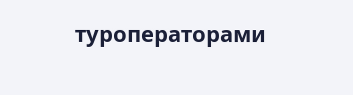туроператорами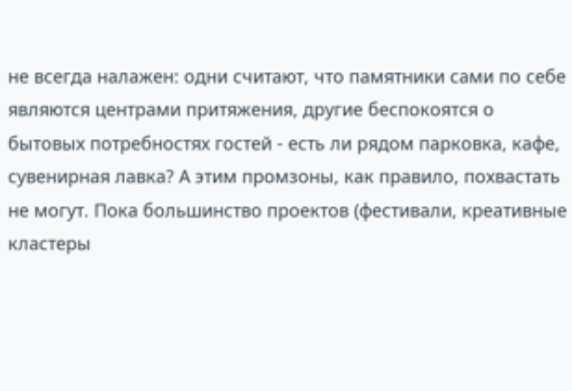не всегда налажен: одни считают, что памятники сами по себе являются центрами притяжения, другие беспокоятся о бытовых потребностях гостей - есть ли рядом парковка, кафе, сувенирная лавка? А этим промзоны, как правило, похвастать не могут. Пока большинство проектов (фестивали, креативные кластеры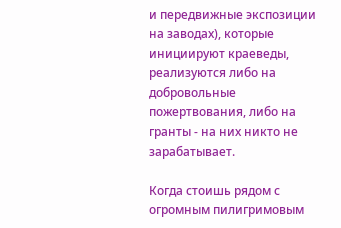и передвижные экспозиции на заводах), которые инициируют краеведы, реализуются либо на добровольные пожертвования, либо на гранты - на них никто не зарабатывает.

Когда стоишь рядом с огромным пилигримовым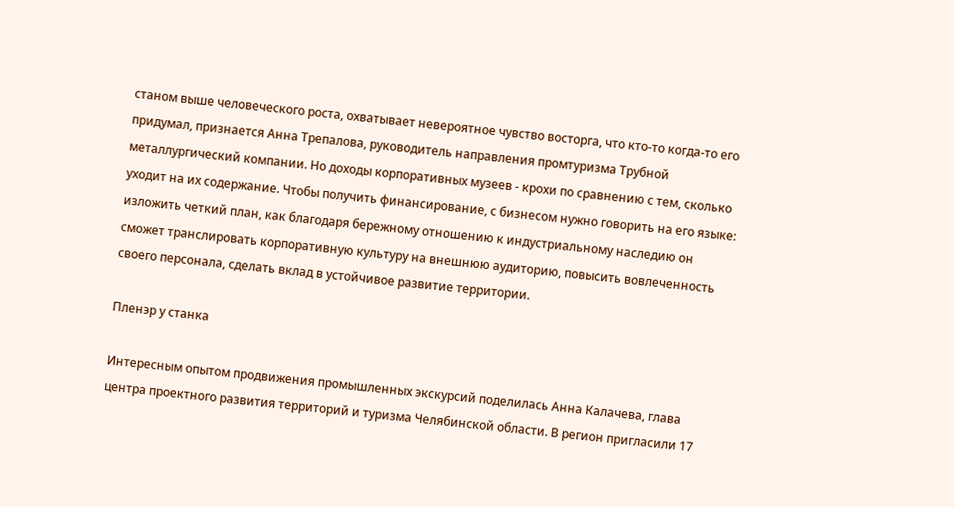станом выше человеческого роста, охватывает невероятное чувство восторга, что кто-то когда-то его придумал, признается Анна Трепалова, руководитель направления промтуризма Трубной металлургический компании. Но доходы корпоративных музеев - крохи по сравнению с тем, сколько уходит на их содержание. Чтобы получить финансирование, с бизнесом нужно говорить на его языке: изложить четкий план, как благодаря бережному отношению к индустриальному наследию он сможет транслировать корпоративную культуру на внешнюю аудиторию, повысить вовлеченность своего персонала, сделать вклад в устойчивое развитие территории.

Пленэр у станка

Интересным опытом продвижения промышленных экскурсий поделилась Анна Калачева, глава центра проектного развития территорий и туризма Челябинской области. В регион пригласили 17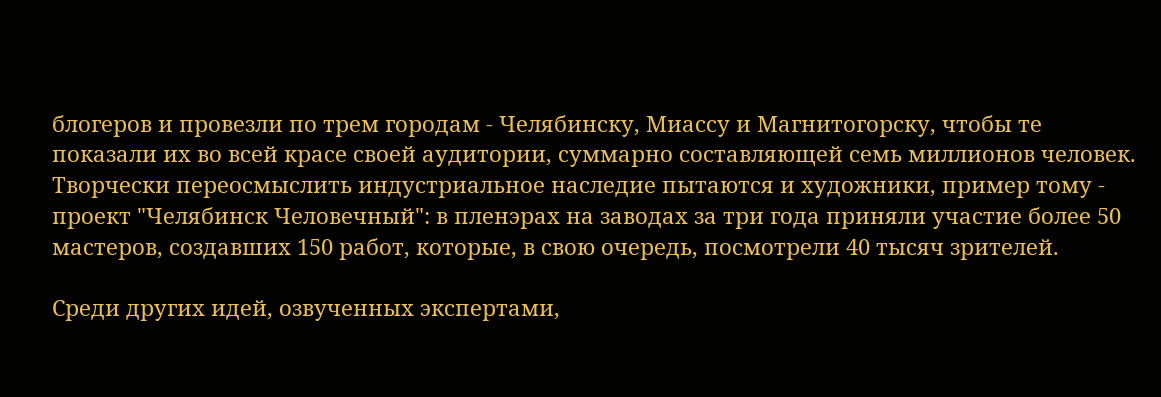блогеров и провезли по трем городам - Челябинску, Миассу и Магнитогорску, чтобы те показали их во всей красе своей аудитории, суммарно составляющей семь миллионов человек. Творчески переосмыслить индустриальное наследие пытаются и художники, пример тому - проект "Челябинск Человечный": в пленэрах на заводах за три года приняли участие более 50 мастеров, создавших 150 работ, которые, в свою очередь, посмотрели 40 тысяч зрителей.

Среди других идей, озвученных экспертами,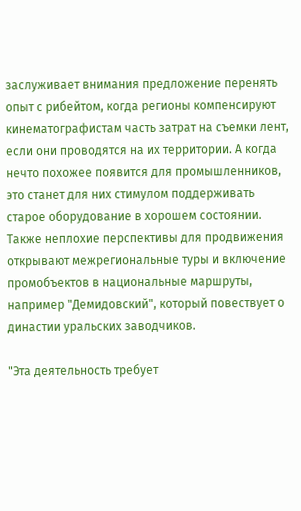заслуживает внимания предложение перенять опыт с рибейтом, когда регионы компенсируют кинематографистам часть затрат на съемки лент, если они проводятся на их территории. А когда нечто похожее появится для промышленников, это станет для них стимулом поддерживать старое оборудование в хорошем состоянии. Также неплохие перспективы для продвижения открывают межрегиональные туры и включение промобъектов в национальные маршруты, например "Демидовский", который повествует о династии уральских заводчиков.

"Эта деятельность требует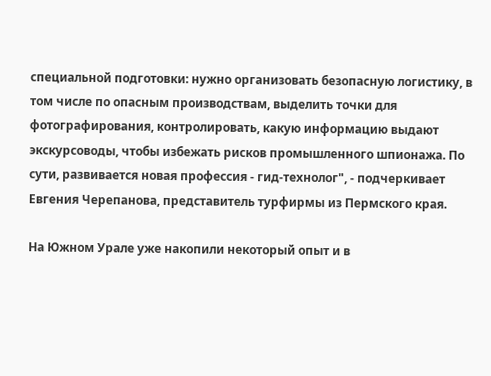специальной подготовки: нужно организовать безопасную логистику, в том числе по опасным производствам, выделить точки для фотографирования, контролировать, какую информацию выдают экскурсоводы, чтобы избежать рисков промышленного шпионажа. По сути, развивается новая профессия - гид-технолог", - подчеркивает Евгения Черепанова, представитель турфирмы из Пермского края.

На Южном Урале уже накопили некоторый опыт и в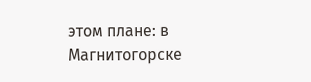этом плане: в Магнитогорске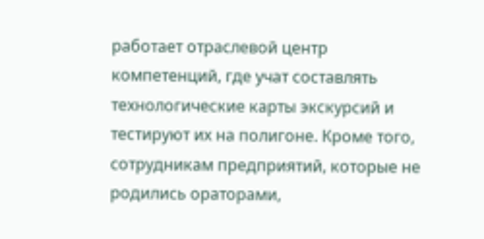работает отраслевой центр компетенций, где учат составлять технологические карты экскурсий и тестируют их на полигоне. Кроме того, сотрудникам предприятий, которые не родились ораторами,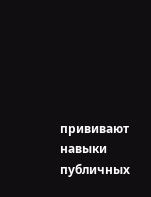прививают навыки публичных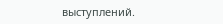выступлений.